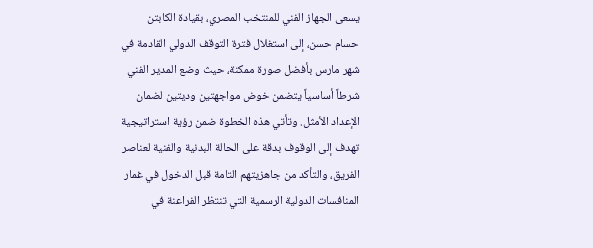يسعى الجهاز الفني للمنتخب المصري، بقيادة الكابتن حسام حسن، إلى استغلال فترة التوقف الدولي القادمة في شهر مارس بأفضل صورة ممكنة، حيث وضع المدير الفني شرطاً أساسياً يتضمن خوض مواجهتين وديتين لضمان الإعداد الأمثل. وتأتي هذه الخطوة ضمن رؤية استراتيجية تهدف إلى الوقوف بدقة على الحالة البدنية والفنية لعناصر الفريق، والتأكد من جاهزيتهم التامة قبل الدخول في غمار المنافسات الدولية الرسمية التي تنتظر الفراعنة في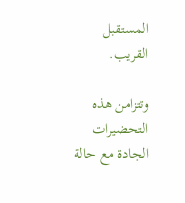المستقبل القريب.

وتتزامن هذه التحضيرات الجادة مع حالة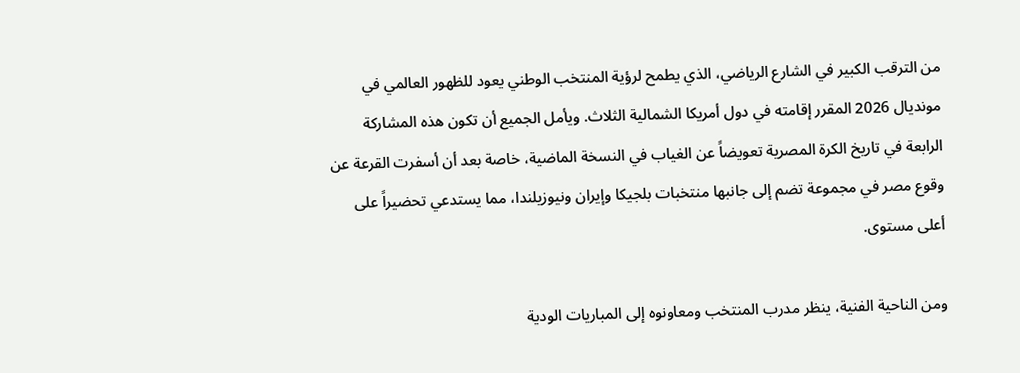من الترقب الكبير في الشارع الرياضي، الذي يطمح لرؤية المنتخب الوطني يعود للظهور العالمي في مونديال 2026 المقرر إقامته في دول أمريكا الشمالية الثلاث. ويأمل الجميع أن تكون هذه المشاركة الرابعة في تاريخ الكرة المصرية تعويضاً عن الغياب في النسخة الماضية، خاصة بعد أن أسفرت القرعة عن وقوع مصر في مجموعة تضم إلى جانبها منتخبات بلجيكا وإيران ونيوزيلندا، مما يستدعي تحضيراً على أعلى مستوى.

ومن الناحية الفنية، ينظر مدرب المنتخب ومعاونوه إلى المباريات الودية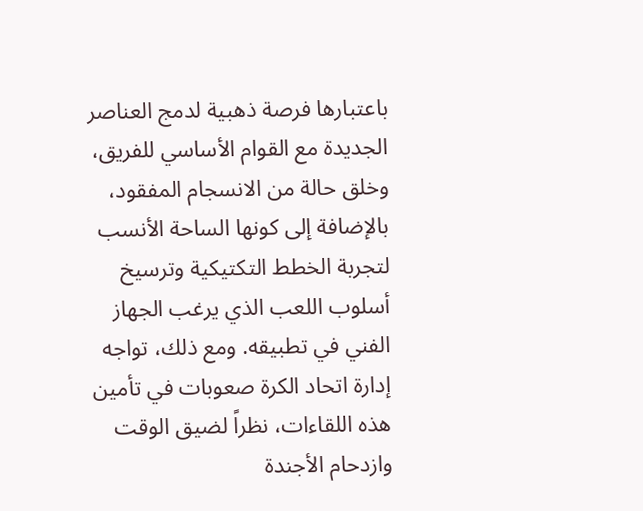باعتبارها فرصة ذهبية لدمج العناصر الجديدة مع القوام الأساسي للفريق، وخلق حالة من الانسجام المفقود، بالإضافة إلى كونها الساحة الأنسب لتجربة الخطط التكتيكية وترسيخ أسلوب اللعب الذي يرغب الجهاز الفني في تطبيقه. ومع ذلك، تواجه إدارة اتحاد الكرة صعوبات في تأمين هذه اللقاءات، نظراً لضيق الوقت وازدحام الأجندة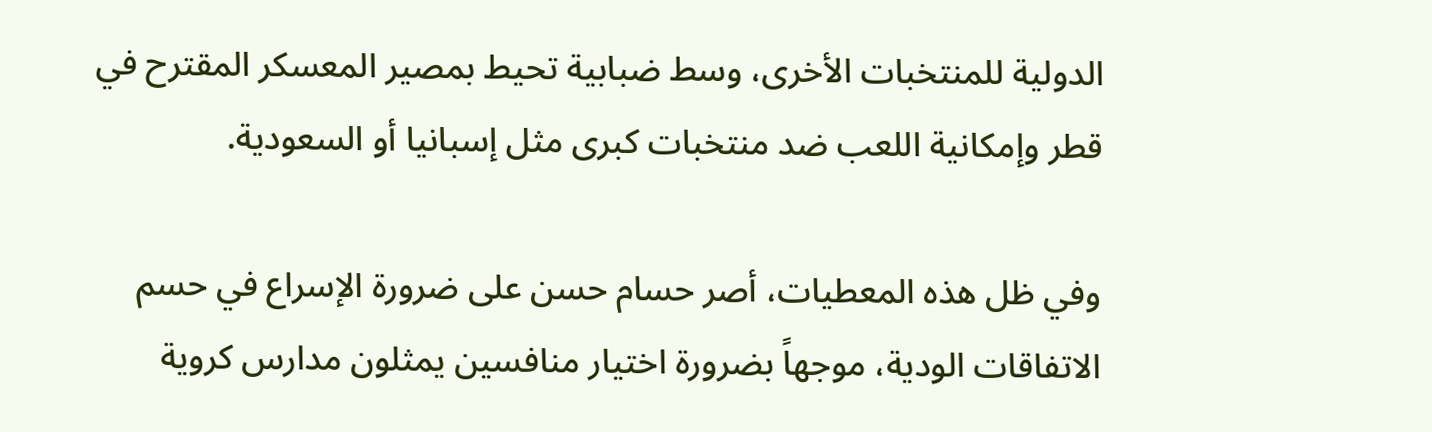الدولية للمنتخبات الأخرى، وسط ضبابية تحيط بمصير المعسكر المقترح في قطر وإمكانية اللعب ضد منتخبات كبرى مثل إسبانيا أو السعودية.

وفي ظل هذه المعطيات، أصر حسام حسن على ضرورة الإسراع في حسم الاتفاقات الودية، موجهاً بضرورة اختيار منافسين يمثلون مدارس كروية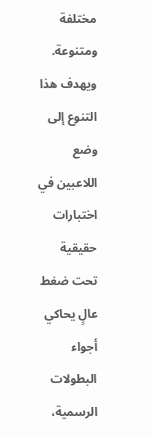مختلفة ومتنوعة. ويهدف هذا التنوع إلى وضع اللاعبين في اختبارات حقيقية تحت ضغط عالٍ يحاكي أجواء البطولات الرسمية،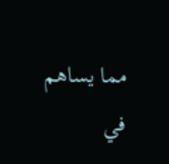مما يساهم في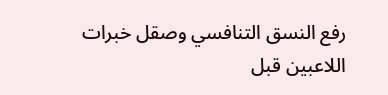رفع النسق التنافسي وصقل خبرات اللاعبين قبل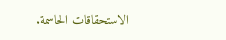الاستحقاقات الحاسمة.